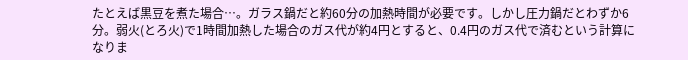たとえば黒豆を煮た場合…。ガラス鍋だと約60分の加熱時間が必要です。しかし圧力鍋だとわずか6分。弱火(とろ火)で1時間加熱した場合のガス代が約4円とすると、0.4円のガス代で済むという計算になりま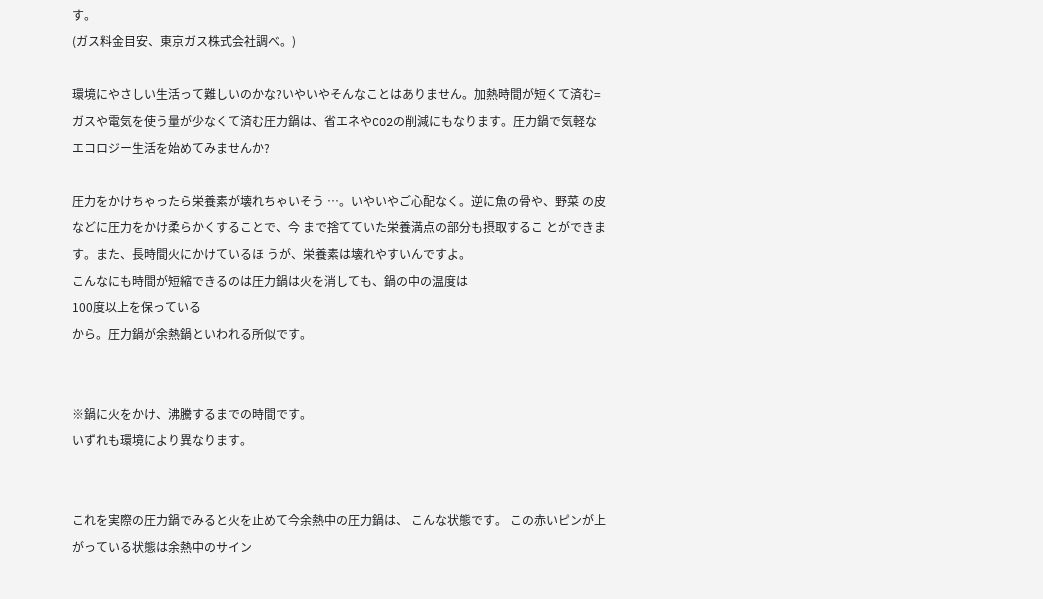す。
(ガス料金目安、東京ガス株式会社調べ。)

環境にやさしい生活って難しいのかな?いやいやそんなことはありません。加熱時間が短くて済む=ガスや電気を使う量が少なくて済む圧力鍋は、省エネやCO2の削減にもなります。圧力鍋で気軽なエコロジー生活を始めてみませんか?

圧力をかけちゃったら栄養素が壊れちゃいそう …。いやいやご心配なく。逆に魚の骨や、野菜 の皮などに圧力をかけ柔らかくすることで、今 まで捨てていた栄養満点の部分も摂取するこ とができます。また、長時間火にかけているほ うが、栄養素は壊れやすいんですよ。
こんなにも時間が短縮できるのは圧力鍋は火を消しても、鍋の中の温度は
100度以上を保っている
から。圧力鍋が余熱鍋といわれる所似です。


※鍋に火をかけ、沸騰するまでの時間です。
いずれも環境により異なります。


これを実際の圧力鍋でみると火を止めて今余熱中の圧力鍋は、 こんな状態です。 この赤いピンが上がっている状態は余熱中のサイン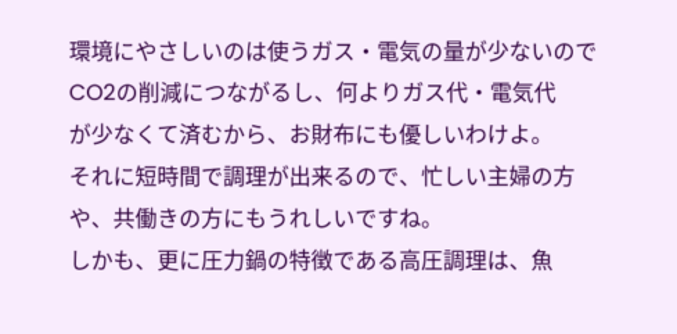環境にやさしいのは使うガス・電気の量が少ないのでCO2の削減につながるし、何よりガス代・電気代
が少なくて済むから、お財布にも優しいわけよ。
それに短時間で調理が出来るので、忙しい主婦の方や、共働きの方にもうれしいですね。
しかも、更に圧力鍋の特徴である高圧調理は、魚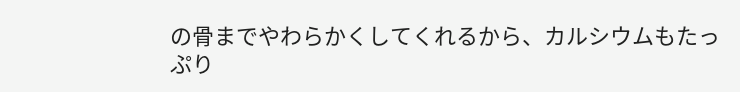の骨までやわらかくしてくれるから、カルシウムもたっ
ぷり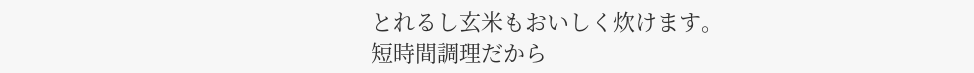とれるし玄米もおいしく炊けます。
短時間調理だから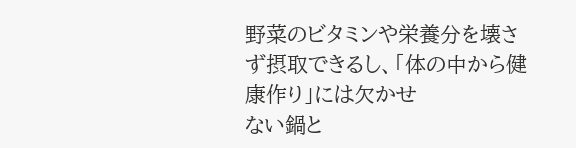野菜のビタミンや栄養分を壊さず摂取できるし、「体の中から健康作り」には欠かせ
ない鍋と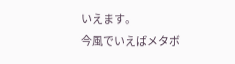いえます。
今風でいえばメタボ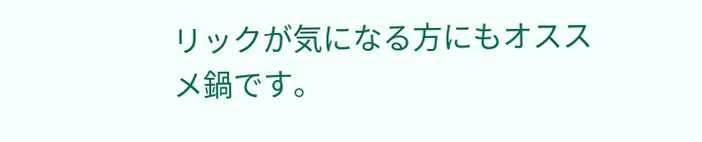リックが気になる方にもオススメ鍋です。